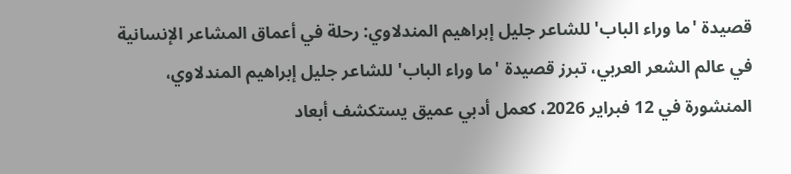قصيدة 'ما وراء الباب' للشاعر جليل إبراهيم المندلاوي: رحلة في أعماق المشاعر الإنسانية
في عالم الشعر العربي، تبرز قصيدة 'ما وراء الباب' للشاعر جليل إبراهيم المندلاوي، المنشورة في 12 فبراير 2026، كعمل أدبي عميق يستكشف أبعاد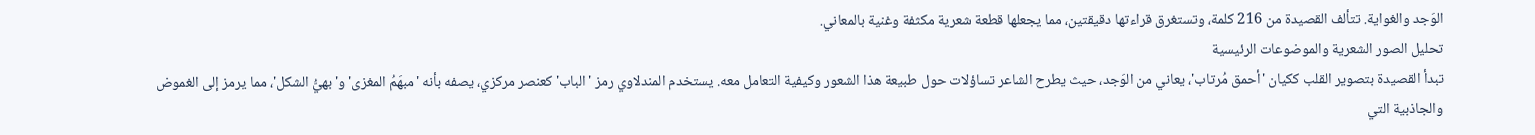الوَجد والغواية. تتألف القصيدة من 216 كلمة، وتستغرق قراءتها دقيقتين، مما يجعلها قطعة شعرية مكثفة وغنية بالمعاني.
تحليل الصور الشعرية والموضوعات الرئيسية
تبدأ القصيدة بتصوير القلب ككيان 'أحمق مُرتاب'، يعاني من الوَجد، حيث يطرح الشاعر تساؤلات حول طبيعة هذا الشعور وكيفية التعامل معه. يستخدم المندلاوي رمز 'الباب' كعنصر مركزي، يصفه بأنه 'مبهَمُ المغزى' و'بهيُّ الشكل'، مما يرمز إلى الغموض والجاذبية التي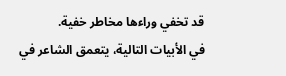قد تخفي وراءها مخاطر خفية.
في الأبيات التالية، يتعمق الشاعر في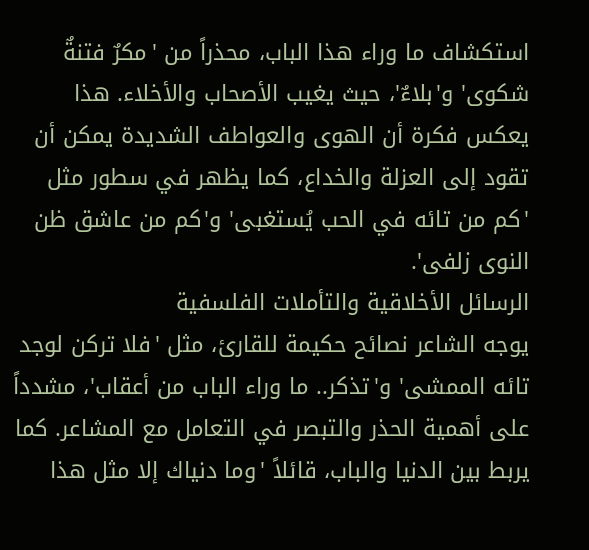استكشاف ما وراء هذا الباب، محذراً من 'مكرٌ فتنةٌ شكوى' و'بلاءٌ'، حيث يغيب الأصحاب والأخلاء. هذا يعكس فكرة أن الهوى والعواطف الشديدة يمكن أن تقود إلى العزلة والخداع، كما يظهر في سطور مثل 'كم من تائه في الحب يُستغبى' و'كم من عاشق ظن النوى زلفى'.
الرسائل الأخلاقية والتأملات الفلسفية
يوجه الشاعر نصائح حكيمة للقارئ، مثل 'فلا تركن لوجد تائه الممشى' و'تذكر.. ما وراء الباب من أعقاب'، مشدداً على أهمية الحذر والتبصر في التعامل مع المشاعر. كما يربط بين الدنيا والباب، قائلاً 'وما دنياك إلا مثل هذا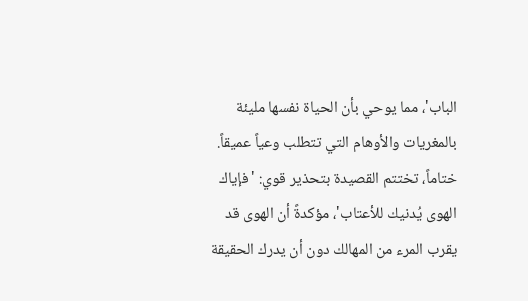الباب'، مما يوحي بأن الحياة نفسها مليئة بالمغريات والأوهام التي تتطلب وعياً عميقاً.
ختاماً، تختتم القصيدة بتحذير قوي: 'فإياك الهوى يُدنيك للأعتاب'، مؤكدةً أن الهوى قد يقرب المرء من المهالك دون أن يدرك الحقيقة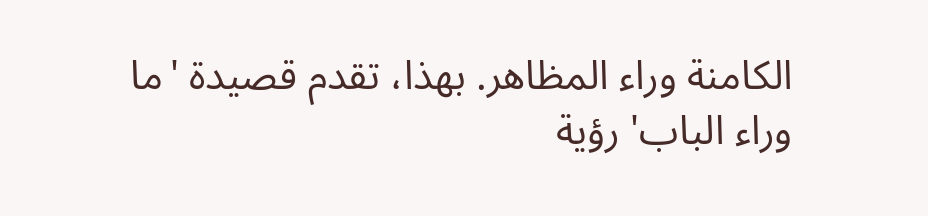الكامنة وراء المظاهر. بهذا، تقدم قصيدة 'ما وراء الباب' رؤية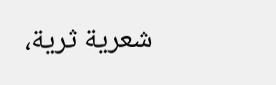شعرية ثرية،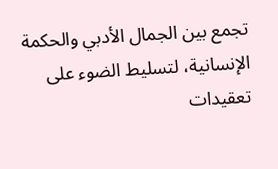تجمع بين الجمال الأدبي والحكمة الإنسانية، لتسليط الضوء على تعقيدات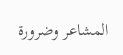المشاعر وضرورة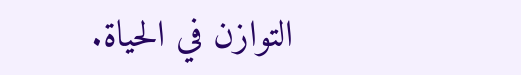التوازن في الحياة.